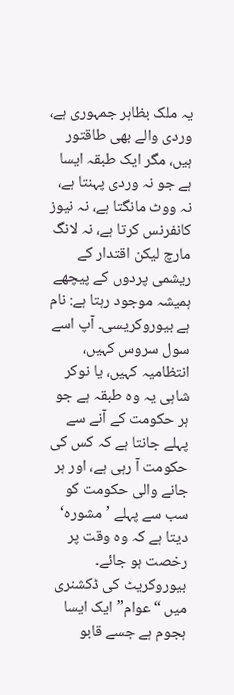یہ ملک بظاہر جمہوری ہے، وردی والے بھی طاقتور ہیں، مگر ایک طبقہ ایسا ہے جو نہ وردی پہنتا ہے، نہ ووٹ مانگتا ہے، نہ نیوز کانفرنس کرتا ہے، نہ لانگ مارچ لیکن اقتدار کے ریشمی پردوں کے پیچھے ہمیشہ موجود رہتا ہے: نام ہے بیوروکریسی۔ آپ اسے سول سروس کہیں، انتظامیہ کہیں، یا نوکر شاہی یہ وہ طبقہ ہے جو ہر حکومت کے آنے سے پہلے جانتا ہے کہ کس کی حکومت آ رہی ہے، اور ہر جانے والی حکومت کو سب سے پہلے ’مشورہ‘ دیتا ہے کہ وہ وقت پر رخصت ہو جائے۔
بیوروکریٹ کی ڈکشنری میں “عوام” ایک ایسا ہجوم ہے جسے قابو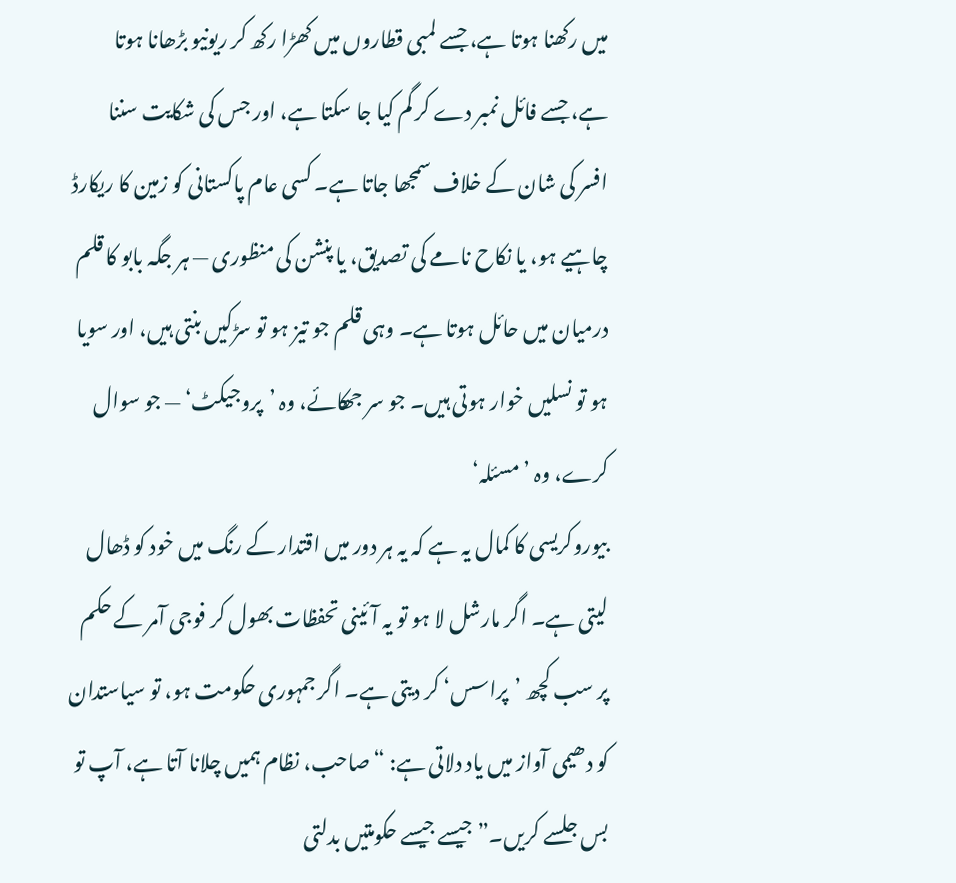میں رکھنا ہوتا ہے، جسے لمبی قطاروں میں کھڑا رکھ کر ریونیو بڑھانا ہوتا ہے، جسے فائل نمبر دے کر گم کیا جا سکتا ہے، اور جس کی شکایت سننا افسر کی شان کے خلاف سمجھا جاتا ہے۔ کسی عام پاکستانی کو زمین کا ریکارڈ چاہیے ہو، یا نکاح نامے کی تصدیق، یا پنشن کی منظوری — ہر جگہ بابو کا قلم درمیان میں حائل ہوتا ہے۔ وہی قلم جو تیز ہو تو سڑکیں بنتی ہیں، اور سویا ہو تو نسلیں خوار ہوتی ہیں۔ جو سر جھکائے، وہ ’پروجیکٹ‘ — جو سوال کرے، وہ ’مسئلہ‘
بیوروکریسی کا کمال یہ ہے کہ یہ ہر دور میں اقتدار کے رنگ میں خود کو ڈھال لیتی ہے۔ اگر مارشل لا ہو تو یہ آئینی تحفظات بھول کر فوجی آمر کے حکم پر سب کچھ ’پراسس‘ کر دیتی ہے۔ اگر جمہوری حکومت ہو، تو سیاستدان کو دھیمی آواز میں یاد دلاتی ہے: “صاحب، نظام ہمیں چلانا آتا ہے، آپ تو بس جلسے کریں۔” جیسے جیسے حکومتیں بدلتی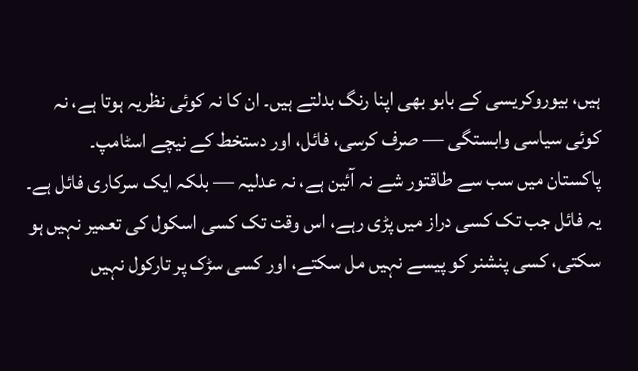ہیں، بیوروکریسی کے بابو بھی اپنا رنگ بدلتے ہیں۔ ان کا نہ کوئی نظریہ ہوتا ہے، نہ کوئی سیاسی وابستگی — صرف کرسی، فائل، اور دستخط کے نیچے اسٹامپ۔
پاکستان میں سب سے طاقتور شے نہ آئین ہے، نہ عدلیہ — بلکہ ایک سرکاری فائل ہے۔ یہ فائل جب تک کسی دراز میں پڑی رہے، اس وقت تک کسی اسکول کی تعمیر نہیں ہو سکتی، کسی پنشنر کو پیسے نہیں مل سکتے، اور کسی سڑک پر تارکول نہیں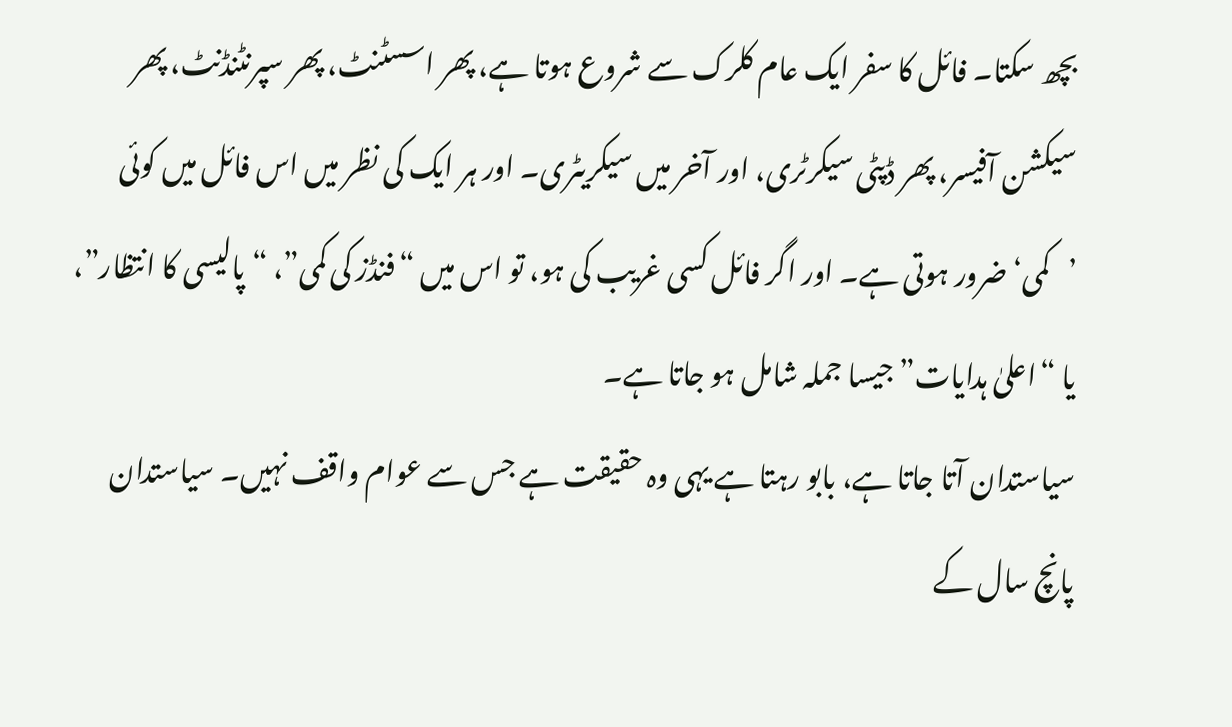بچھ سکتا۔ فائل کا سفر ایک عام کلرک سے شروع ہوتا ہے، پھر اسسٹنٹ، پھر سپرنٹنڈنٹ، پھر سیکشن آفیسر، پھر ڈپٹی سیکرٹری، اور آخر میں سیکریٹری۔ اور ہر ایک کی نظر میں اس فائل میں کوئی ’کمی‘ ضرور ہوتی ہے۔ اور اگر فائل کسی غریب کی ہو، تو اس میں “فنڈز کی کمی”، “پالیسی کا انتظار”، یا “اعلیٰ ہدایات” جیسا جملہ شامل ہو جاتا ہے۔
سیاستدان آتا جاتا ہے، بابو رہتا ہے یہی وہ حقیقت ہے جس سے عوام واقف نہیں۔ سیاستدان پانچ سال کے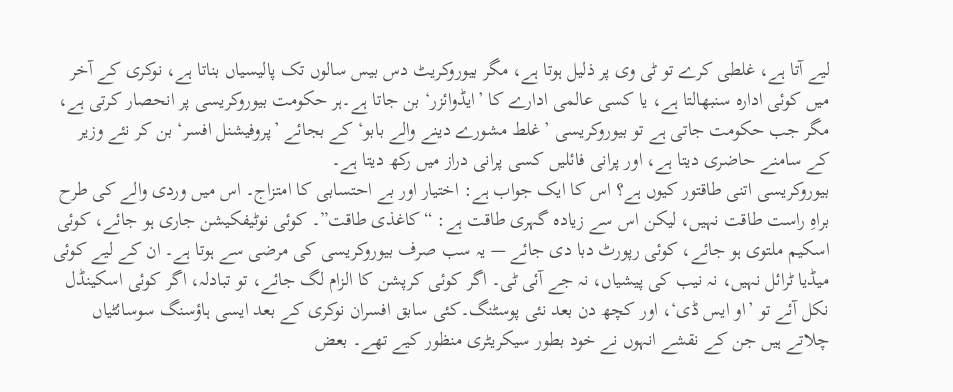لیے آتا ہے، غلطی کرے تو ٹی وی پر ذلیل ہوتا ہے، مگر بیوروکریٹ دس بیس سالوں تک پالیسیاں بناتا ہے، نوکری کے آخر میں کوئی ادارہ سنبھالتا ہے، یا کسی عالمی ادارے کا ’ایڈوائزر‘ بن جاتا ہے۔ہر حکومت بیوروکریسی پر انحصار کرتی ہے، مگر جب حکومت جاتی ہے تو بیوروکریسی ’غلط مشورے دینے والے بابو‘ کے بجائے ’پروفیشنل افسر‘ بن کر نئے وزیر کے سامنے حاضری دیتا ہے، اور پرانی فائلیں کسی پرانی دراز میں رکھ دیتا ہے۔
بیوروکریسی اتنی طاقتور کیوں ہے؟ اس کا ایک جواب ہے: اختیار اور بے احتسابی کا امتزاج۔ اس میں وردی والے کی طرح براہِ راست طاقت نہیں، لیکن اس سے زیادہ گہری طاقت ہے: “کاغذی طاقت”۔ کوئی نوٹیفکیشن جاری ہو جائے، کوئی اسکیم ملتوی ہو جائے، کوئی رپورٹ دبا دی جائے — یہ سب صرف بیوروکریسی کی مرضی سے ہوتا ہے۔ ان کے لیے کوئی میڈیا ٹرائل نہیں، نہ نیب کی پیشیاں، نہ جے آئی ٹی۔ اگر کوئی کرپشن کا الزام لگ جائے، تو تبادلہ، اگر کوئی اسکینڈل نکل آئے تو ’او ایس ڈی‘، اور کچھ دن بعد نئی پوسٹنگ۔کئی سابق افسران نوکری کے بعد ایسی ہاؤسنگ سوسائٹیاں چلاتے ہیں جن کے نقشے انہوں نے خود بطور سیکریٹری منظور کیے تھے۔ بعض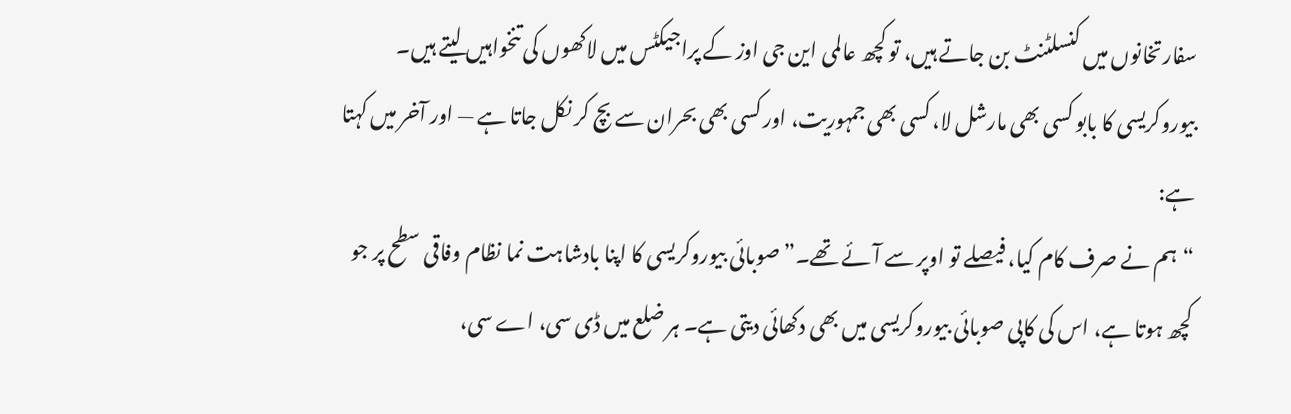سفارتخانوں میں کنسلٹنٹ بن جاتے ہیں، تو کچھ عالمی این جی اوز کے پراجیکٹس میں لاکھوں کی تنخواہیں لیتے ہیں۔ بیوروکریسی کا بابو کسی بھی مارشل لا، کسی بھی جمہوریت، اور کسی بھی بحران سے بچ کر نکل جاتا ہے — اور آخر میں کہتا ہے:
“ہم نے صرف کام کیا، فیصلے تو اوپر سے آئے تھے۔” صوبائی بیوروکریسی کا اپنا بادشاہت نما نظام وفاقی سطح پر جو کچھ ہوتا ہے، اس کی کاپی صوبائی بیوروکریسی میں بھی دکھائی دیتی ہے۔ ہر ضلع میں ڈی سی، اے سی،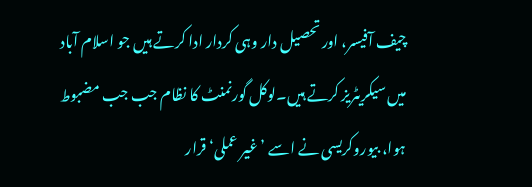چیف آفیسر، اور تحصیل دار وہی کردار ادا کرتے ہیں جو اسلام آباد میں سیکریٹریز کرتے ہیں۔لوکل گورنمنٹ کا نظام جب جب مضبوط ہوا، بیوروکریسی نے اسے ’غیر عملی‘ قرار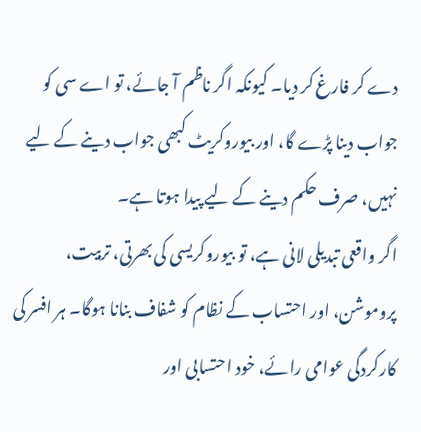دے کر فارغ کر دیا۔ کیونکہ اگر ناظم آ جائے، تو اے سی کو جواب دینا پڑے گا، اور بیوروکریٹ کبھی جواب دینے کے لیے نہیں، صرف حکم دینے کے لیے پیدا ہوتا ہے۔
اگر واقعی تبدیلی لانی ہے، تو بیوروکریسی کی بھرتی، تربیت، پروموشن، اور احتساب کے نظام کو شفاف بنانا ہوگا۔ ہر افسر کی کارکردگی عوامی رائے، خود احتسابی اور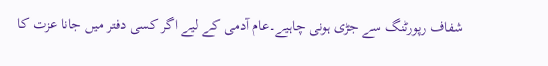شفاف رپورٹنگ سے جڑی ہونی چاہیے۔عام آدمی کے لیے اگر کسی دفتر میں جانا عزت کا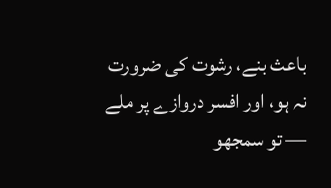باعث بنے، رشوت کی ضرورت نہ ہو، اور افسر دروازے پر ملے — تو سمجھو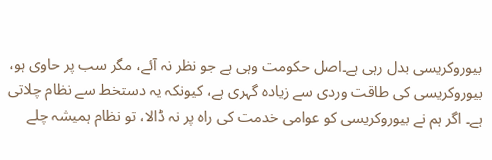بیوروکریسی بدل رہی ہے۔اصل حکومت وہی ہے جو نظر نہ آئے، مگر سب پر حاوی ہو، بیوروکریسی کی طاقت وردی سے زیادہ گہری ہے، کیونکہ یہ دستخط سے نظام چلاتی ہے۔ اگر ہم نے بیوروکریسی کو عوامی خدمت کی راہ پر نہ ڈالا، تو نظام ہمیشہ چلے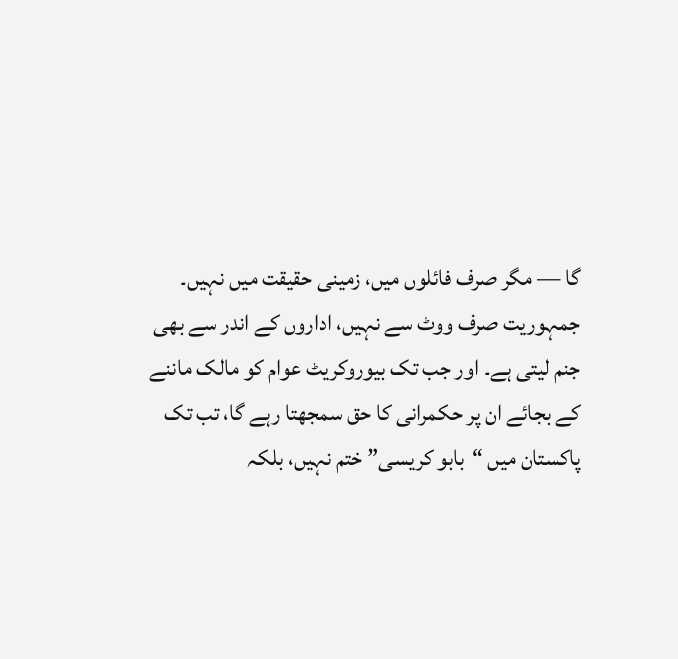گا — مگر صرف فائلوں میں، زمینی حقیقت میں نہیں۔
جمہوریت صرف ووٹ سے نہیں، اداروں کے اندر سے بھی جنم لیتی ہے۔ اور جب تک بیوروکریٹ عوام کو مالک ماننے کے بجائے ان پر حکمرانی کا حق سمجھتا رہے گا، تب تک پاکستان میں “بابو کریسی” ختم نہیں، بلکہ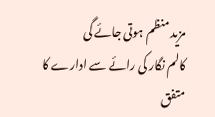مزید منظم ہوتی جائے گی
کالم نگار کی رائے سے ادارے کا متفق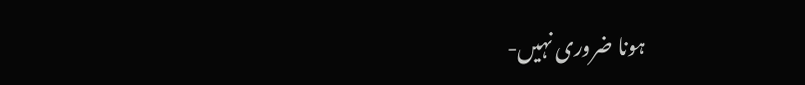ہونا ضروری نہیں-